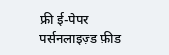फ्री ई-पेपर
पर्सनलाइज़्ड फ़ीड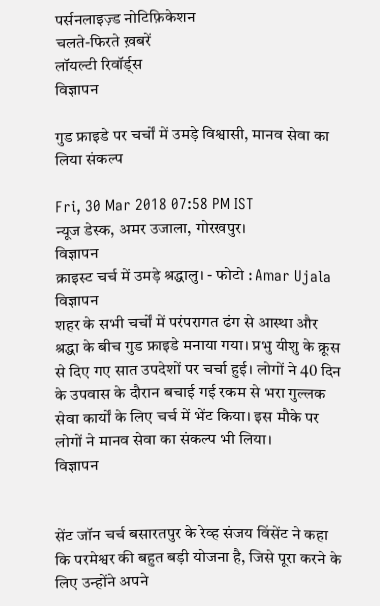पर्सनलाइज़्ड नोटिफ़िकेशन
चलते-फिरते ख़बरें
लॉयल्टी रिवॉर्ड्स
विज्ञापन

गुड फ्राइडे पर चर्चों में उमड़े विश्वासी, मानव सेवा का लिया संकल्प

Fri, 30 Mar 2018 07:58 PM IST
न्यूज डेस्क, अमर उजाला, गोरखपुर।
विज्ञापन
क्राइस्ट चर्च में उमड़े श्रद्धालु। - फोटो : Amar Ujala
विज्ञापन
शहर के सभी चर्चों में परंपरागत ढंग से आस्था और श्रद्धा के बीच गुड फ्राइडे मनाया गया। प्रभु यीशु के क्रूस से दिए गए सात उपदेशों पर चर्चा हुई। लोगों ने 40 दिन के उपवास के दौरान बचाई गई रकम से भरा गुल्लक सेवा कार्यों के लिए चर्च में भेंट किया। इस मौके पर लोगों ने मानव सेवा का संकल्प भी लिया।
विज्ञापन


सेंट जॉन चर्च बसारतपुर के रेव्ह संजय विंसेंट ने कहा कि परमेश्वर की बहुत बड़ी योजना है, जिसे पूरा करने के लिए उन्होंने अपने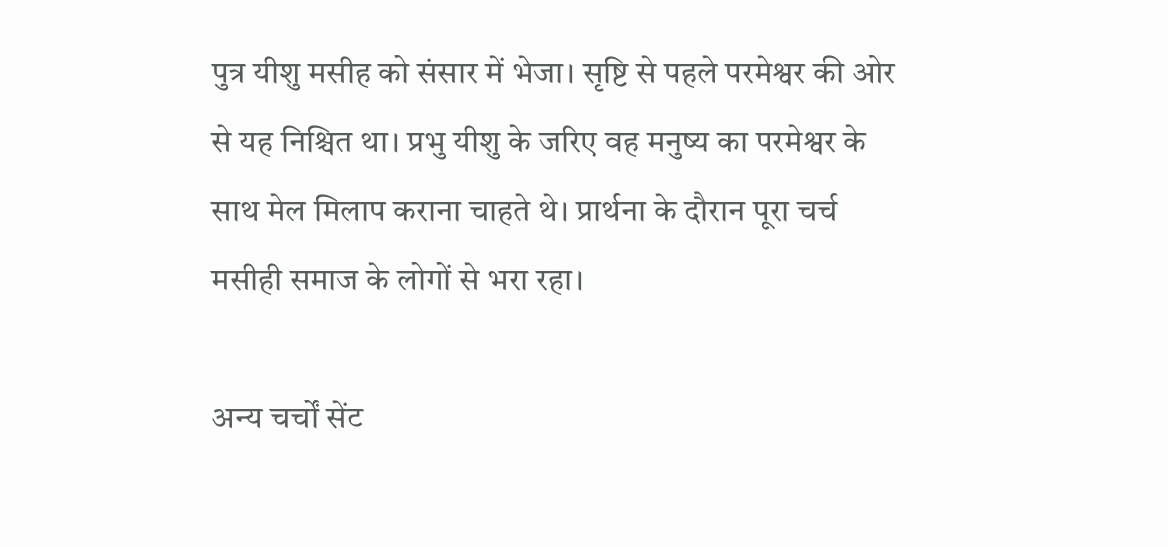पुत्र यीशु मसीह को संसार में भेजा। सृष्टि से पहले परमेश्वर की ओर से यह निश्चित था। प्रभु यीशु के जरिए वह मनुष्य का परमेश्वर के साथ मेल मिलाप कराना चाहते थे। प्रार्थना के दौरान पूरा चर्च मसीही समाज के लोगों से भरा रहा।

अन्य चर्चों सेंट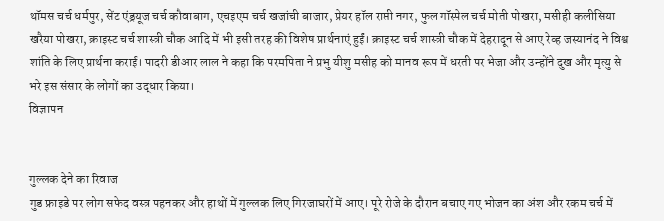थॉमस चर्च धर्मपुर, सेंट एंड्रयूज चर्च कौवाबाग, एचइएम चर्च खजांची बाजार, प्रेयर हॉल राप्ती नगर, फुल गॉस्पेल चर्च मोती पोखरा, मसीही कलीसिया खरैया पोखरा, क्राइस्ट चर्च शास्त्री चौक आदि में भी इसी तरह की विशेष प्रार्थनाएं हुईं। क्राइस्ट चर्च शास्त्री चौक में देहरादून से आए रेव्ह जस्यानंद ने विश्व शांति के लिए प्रार्थना कराई। पादरी डीआर लाल ने कहा कि परमपिता ने प्रभु यीशु मसीह को मानव रूप में धरती पर भेजा और उन्होंने दुख और मृत्यु से भरे इस संसार के लोगों का उद्धार किया।
विज्ञापन


गुल्लक देने का रिवाज
गुड फ्राइडे पर लोग सफेद वस्त्र पहनकर और हाथों में गुल्लक लिए गिरजाघरों में आए। पूरे रोजे के दौरान बचाए गए भोजन का अंश और रकम चर्च में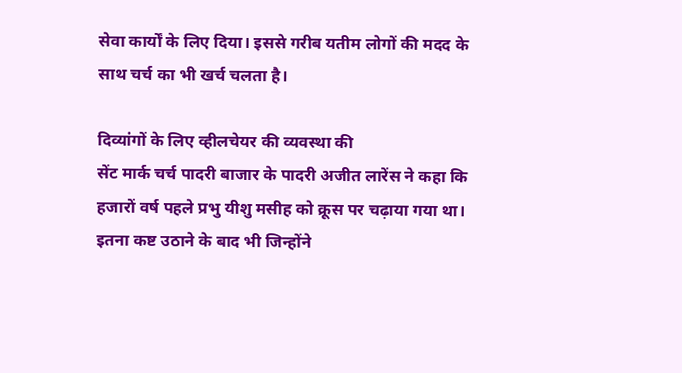सेवा कार्यों के लिए दिया। इससे गरीब यतीम लोगों की मदद के साथ चर्च का भी खर्च चलता है।

दिव्यांगों के लिए व्हीलचेयर की व्यवस्था की
सेंट मार्क चर्च पादरी बाजार के पादरी अजीत लारेंस ने कहा कि हजारों वर्ष पहले प्रभु यीशु मसीह को क्रूस पर चढ़ाया गया था। इतना कष्ट उठाने के बाद भी जिन्होंने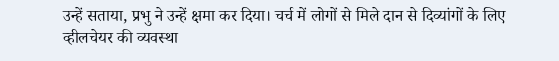उन्हें सताया, प्रभु ने उन्हें क्षमा कर दिया। चर्च में लोगों से मिले दान से दिव्यांगों के लिए व्हीलचेयर की व्यवस्था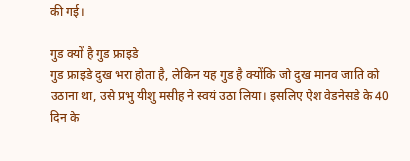की गई।

गुड क्यों है गुड फ्राइडे
गुड फ्राइडे दुख भरा होता है, लेकिन यह गुड है क्योंकि जो दुख मानव जाति को उठाना था, उसे प्रभु यीशु मसीह ने स्वयं उठा लिया। इसलिए ऐश वेडनेसडे के 40 दिन के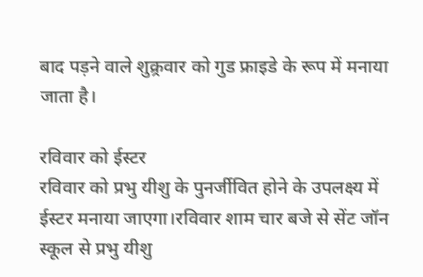बाद पड़ने वाले शुक्र्रवार को गुड फ्राइडे के रूप में मनाया जाता है।

रविवार को ईस्टर
रविवार को प्रभु यीशु के पुनर्जीवित होने के उपलक्ष्य में ईस्टर मनाया जाएगा।रविवार शाम चार बजे से सेंट जॉन स्कूल से प्रभु यीशु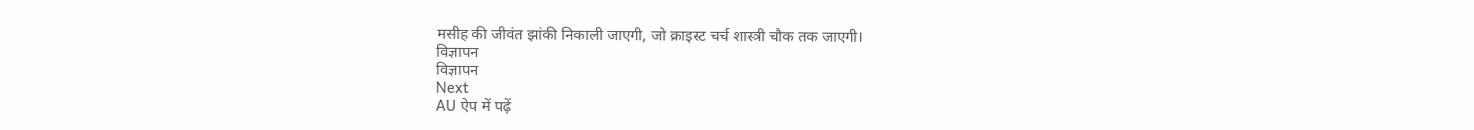मसीह की जीवंत झांकी निकाली जाएगी, जो क्राइस्ट चर्च शास्त्री चौक तक जाएगी।
विज्ञापन
विज्ञापन
Next
AU ऐप में पढ़ें